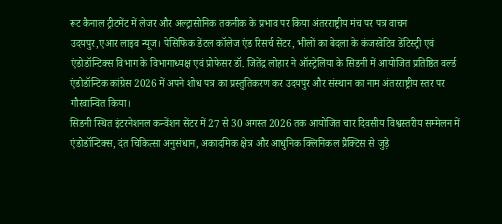रूट कैनाल ट्रीटमेंट में लेजर और अल्ट्रासोनिक तकनीक के प्रभाव पर किया अंतरराष्ट्रीय मंच पर पत्र वाचन
उदयपुर,एआर लाइव न्यूज। पेसिफिक डेंटल कॉलेज एंड रिसर्च सेंटर, भीलों का बेदला के कंजरवेटिव डेंटिस्ट्री एवं एंडोडॉन्टिक्स विभाग के विभागाध्यक्ष एवं प्रोफेसर डॉ. जितेंद्र लोहार ने ऑस्ट्रेलिया के सिडनी में आयोजित प्रतिष्ठित वर्ल्ड एंडोडॉन्टिक कांग्रेस 2026 में अपने शोध पत्र का प्रस्तुतिकरण कर उदयपुर और संस्थान का नाम अंतरराष्ट्रीय स्तर पर गौरवान्वित किया।
सिडनी स्थित इंटरनेशनल कन्वेंशन सेंटर में 27 से 30 अगस्त 2026 तक आयोजित चार दिवसीय विश्वस्तरीय सम्मेलन में एंडोडॉन्टिक्स, दंत चिकित्सा अनुसंधान, अकादमिक क्षेत्र और आधुनिक क्लिनिकल प्रैक्टिस से जुड़े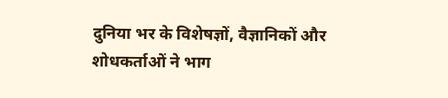दुनिया भर के विशेषज्ञों, वैज्ञानिकों और शोधकर्ताओं ने भाग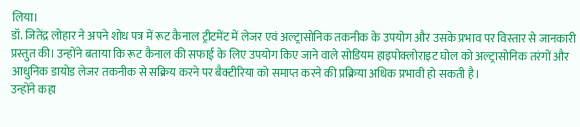लिया।
डॉ. जितेंद्र लोहार ने अपने शोध पत्र में रूट कैनाल ट्रीटमेंट में लेजर एवं अल्ट्रासोनिक तकनीक के उपयोग और उसके प्रभाव पर विस्तार से जानकारी प्रस्तुत की। उन्होंने बताया कि रूट कैनाल की सफाई के लिए उपयोग किए जाने वाले सोडियम हाइपोक्लोराइट घोल को अल्ट्रासोनिक तरंगों और आधुनिक डायोड लेजर तकनीक से सक्रिय करने पर बैक्टीरिया को समाप्त करने की प्रक्रिया अधिक प्रभावी हो सकती है।
उन्होंने कहा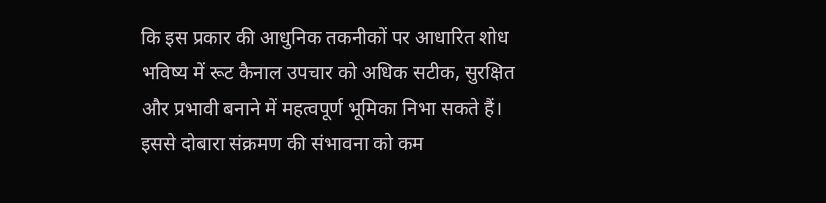कि इस प्रकार की आधुनिक तकनीकों पर आधारित शोध भविष्य में रूट कैनाल उपचार को अधिक सटीक, सुरक्षित और प्रभावी बनाने में महत्वपूर्ण भूमिका निभा सकते हैं। इससे दोबारा संक्रमण की संभावना को कम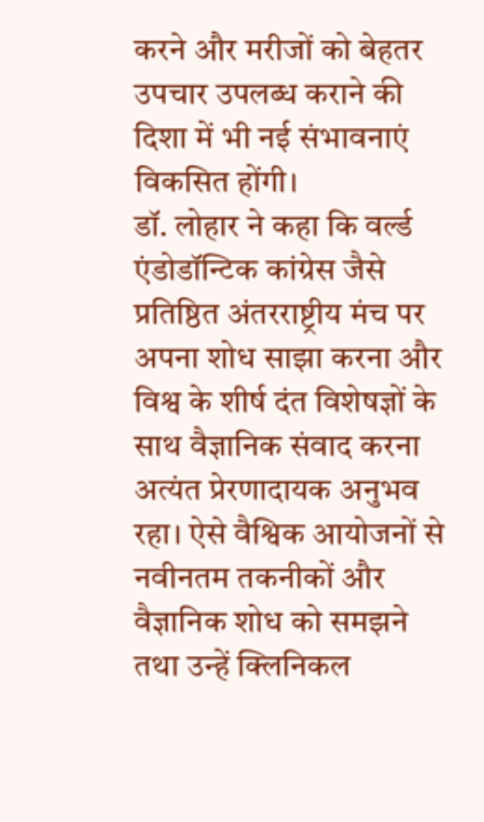करने और मरीजों को बेहतर उपचार उपलब्ध कराने की दिशा में भी नई संभावनाएं विकसित होंगी।
डॉ. लोहार ने कहा कि वर्ल्ड एंडोडॉन्टिक कांग्रेस जैसे प्रतिष्ठित अंतरराष्ट्रीय मंच पर अपना शोध साझा करना और विश्व के शीर्ष दंत विशेषज्ञों के साथ वैज्ञानिक संवाद करना अत्यंत प्रेरणादायक अनुभव रहा। ऐसे वैश्विक आयोजनों से नवीनतम तकनीकों और वैज्ञानिक शोध को समझने तथा उन्हें क्लिनिकल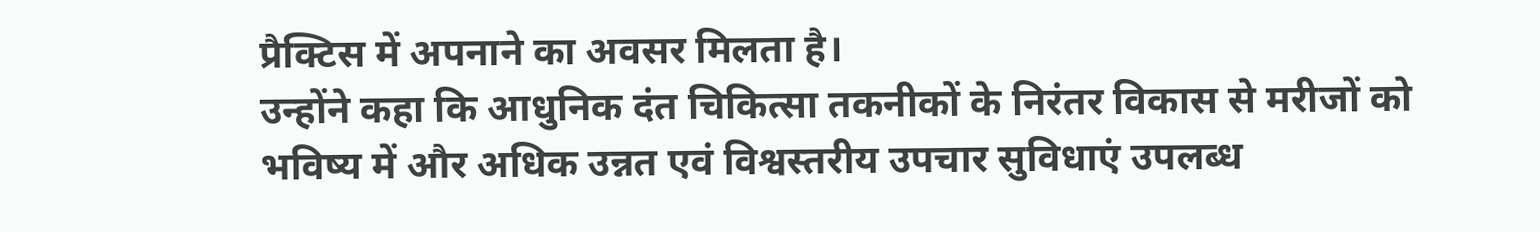प्रैक्टिस में अपनाने का अवसर मिलता है।
उन्होंने कहा कि आधुनिक दंत चिकित्सा तकनीकों के निरंतर विकास से मरीजों को भविष्य में और अधिक उन्नत एवं विश्वस्तरीय उपचार सुविधाएं उपलब्ध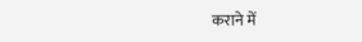कराने में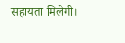सहायता मिलेगी।